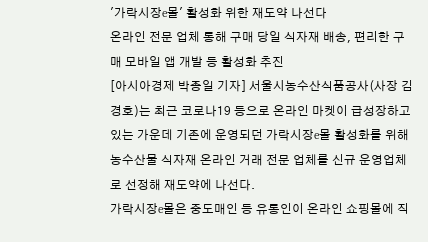'가락시장e몰' 활성화 위한 재도약 나선다
온라인 전문 업체 통해 구매 당일 식자재 배송, 편리한 구매 모바일 앱 개발 등 활성화 추진
[아시아경제 박종일 기자] 서울시농수산식품공사(사장 김경호)는 최근 코로나19 등으로 온라인 마켓이 급성장하고 있는 가운데 기존에 운영되던 가락시장e몰 활성화를 위해 농수산물 식자재 온라인 거래 전문 업체를 신규 운영업체로 선정해 재도약에 나선다.
가락시장e몰은 중도매인 등 유통인이 온라인 쇼핑몰에 직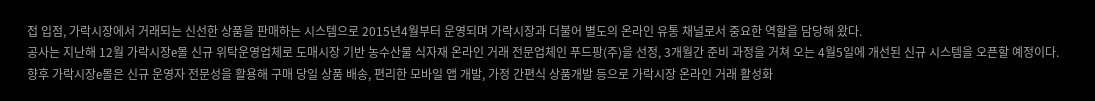접 입점, 가락시장에서 거래되는 신선한 상품을 판매하는 시스템으로 2015년4월부터 운영되며 가락시장과 더불어 별도의 온라인 유통 채널로서 중요한 역할을 담당해 왔다.
공사는 지난해 12월 가락시장e몰 신규 위탁운영업체로 도매시장 기반 농수산물 식자재 온라인 거래 전문업체인 푸드팡(주)을 선정, 3개월간 준비 과정을 거쳐 오는 4월5일에 개선된 신규 시스템을 오픈할 예정이다.
향후 가락시장e몰은 신규 운영자 전문성을 활용해 구매 당일 상품 배송, 편리한 모바일 앱 개발, 가정 간편식 상품개발 등으로 가락시장 온라인 거래 활성화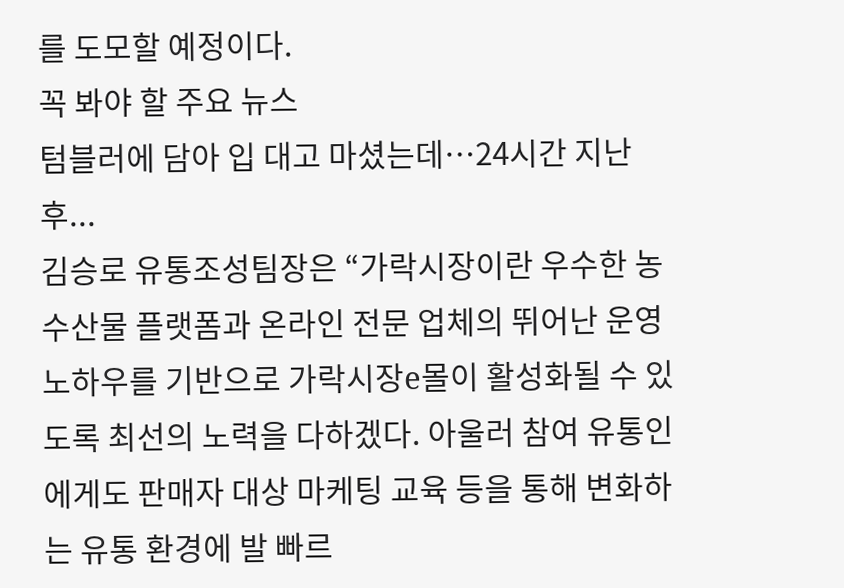를 도모할 예정이다.
꼭 봐야 할 주요 뉴스
텀블러에 담아 입 대고 마셨는데…24시간 지난 후...
김승로 유통조성팀장은 “가락시장이란 우수한 농수산물 플랫폼과 온라인 전문 업체의 뛰어난 운영 노하우를 기반으로 가락시장e몰이 활성화될 수 있도록 최선의 노력을 다하겠다. 아울러 참여 유통인에게도 판매자 대상 마케팅 교육 등을 통해 변화하는 유통 환경에 발 빠르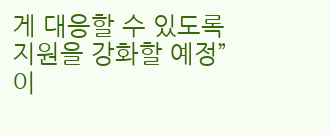게 대응할 수 있도록 지원을 강화할 예정”이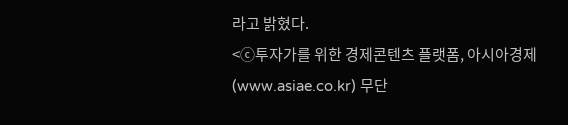라고 밝혔다.
<ⓒ투자가를 위한 경제콘텐츠 플랫폼, 아시아경제(www.asiae.co.kr) 무단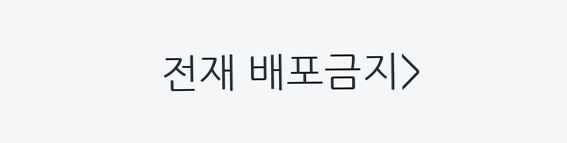전재 배포금지>